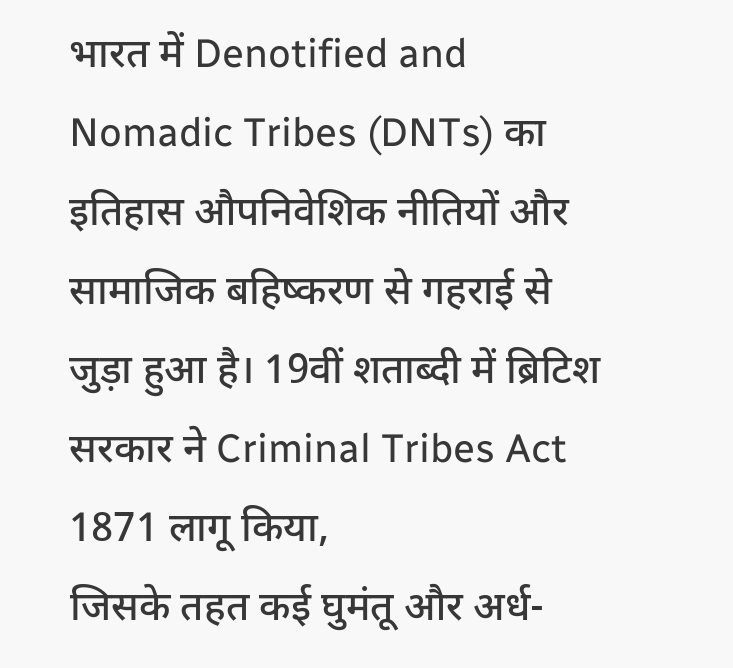भारत में Denotified and
Nomadic Tribes (DNTs) का इतिहास औपनिवेशिक नीतियों और सामाजिक बहिष्करण से गहराई से
जुड़ा हुआ है। 19वीं शताब्दी में ब्रिटिश सरकार ने Criminal Tribes Act 1871 लागू किया,
जिसके तहत कई घुमंतू और अर्ध-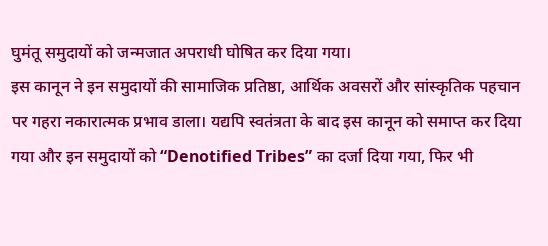घुमंतू समुदायों को जन्मजात अपराधी घोषित कर दिया गया।
इस कानून ने इन समुदायों की सामाजिक प्रतिष्ठा, आर्थिक अवसरों और सांस्कृतिक पहचान
पर गहरा नकारात्मक प्रभाव डाला। यद्यपि स्वतंत्रता के बाद इस कानून को समाप्त कर दिया
गया और इन समुदायों को “Denotified Tribes” का दर्जा दिया गया, फिर भी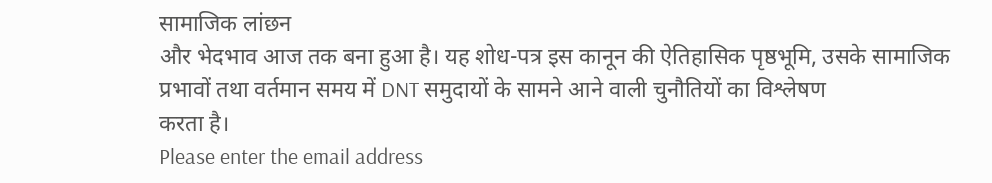सामाजिक लांछन
और भेदभाव आज तक बना हुआ है। यह शोध-पत्र इस कानून की ऐतिहासिक पृष्ठभूमि, उसके सामाजिक
प्रभावों तथा वर्तमान समय में DNT समुदायों के सामने आने वाली चुनौतियों का विश्लेषण
करता है।
Please enter the email address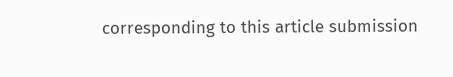corresponding to this article submission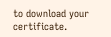to download your certificate.